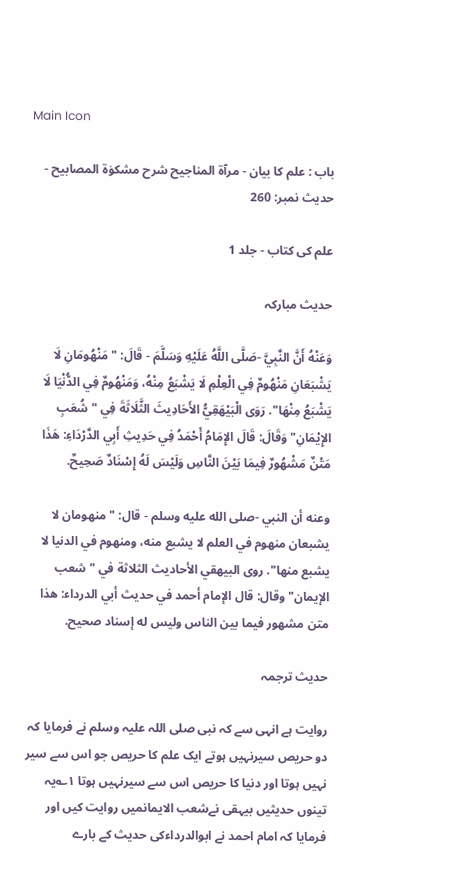Main Icon

باب : علم کا بیان - مرآۃ المناجیح شرح مشکوٰۃ المصابیح - حدیث نمبر: 260

علم کی کتاب - جلد 1

حدیث مبارکہ

وَعَنْهُ أَنَّ النَّبِيَّ -صَلَّى اللَّهُ عَلَيْهِ وَسَلَّمَ - قَالَ: "مَنْهُومَانِ لَا يَشْبَعَانِ مَنْهُومٌ فِي الْعِلْمِ لَا يَشْبَعُ مِنْهُ، وَمَنْهُومٌ فِي الدُّنْيَا لَا يَشْبَعُ مِنْهَا". رَوَى الْبَيْهَقِيُّ الأَحَادِيثَ الثَّلَاثَةَ فِي "شُعَبِ الإِيْمَانِ" وَقَالَ: قَالَ الإِمَامُ أَحْمَدُ فِي حَدِيثِ أَبِي الدَّرْدَاءِ: هَذَا مَتْنٌ مَشْهُورٌ فِيمَا بَيْنَ النَّاسِ وَلَيْسَ لَهُ إِسْنَادٌ صَحِيحٌ.

وعنه أن النبي -صلى الله عليه وسلم - قال: "منهومان لا يشبعان منهوم في العلم لا يشبع منه، ومنهوم في الدنيا لا يشبع منها". روى البيهقي الأحاديث الثلاثة في "شعب الإيمان" وقال: قال الإمام أحمد في حديث أبي الدرداء: هذا متن مشهور فيما بين الناس وليس له إسناد صحيح.

حدیث ترجمہ

روایت ہے انہی سے کہ نبی صلی اللہ علیہ وسلم نے فرمایا کہ دو حریص سیرنہیں ہوتے ایک علم کا حریص جو اس سے سیر نہیں ہوتا اور دنیا کا حریص اس سے سیرنہیں ہوتا ۱؎یہ تینوں حدیثیں بیہقی نےشعب الایمانمیں روایت کیں اور فرمایا کہ امام احمد نے ابوالدرداءکی حدیث کے بارے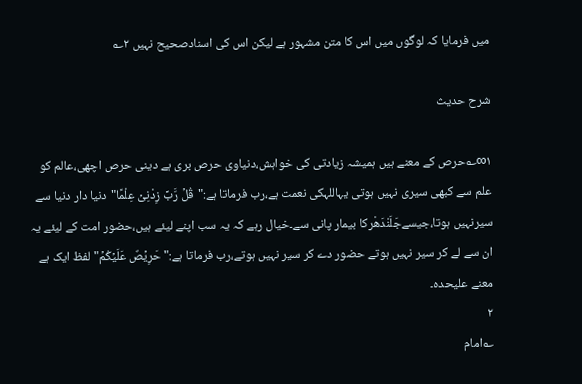میں فرمایا کہ لوگوں میں اس کا متن مشہور ہے لیکن اس کی اسنادصحیح نہیں ۲؎

شرح حدیث

۱∞؎حرص کے معنے ہیں ہمیشہ زیادتی کی خواہش،دنیاوی حرص بری ہے دینی حرص اچھی،عالم کو علم سے کبھی سیری نہیں ہوتی یہاللہکی نعمت ہے،رب فرماتا ہے:"قُلۡ رَّبِّ زِدْنِیۡ عِلْمًا"دنیا دار دنیا سے سیرنہیں ہوتا،جیسےجَلَنْدَھْرکا بیمار پانی سے۔خیال رہے کہ یہ سب اپنے لیئے ہیں،حضور امت کے لیئے یہ ان سے لے کر سیر نہیں ہوتے حضور دے کر سیر نہیں ہوتے،رب فرماتا ہے:"حَرِیۡصٌ عَلَیۡکُمۡ" لفظ ایک ہے معنے علیحدہ۔
۲
؎امام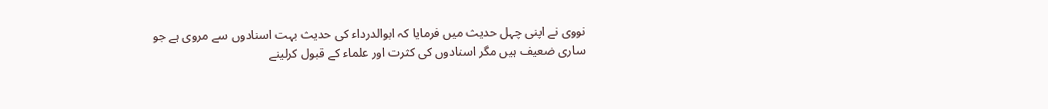نووی نے اپنی چہل حدیث میں فرمایا کہ ابوالدرداء کی حدیث بہت اسنادوں سے مروی ہے جو ساری ضعیف ہیں مگر اسنادوں کی کثرت اور علماء کے قبول کرلینے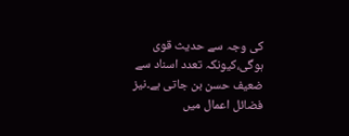کی وجہ سے حدیث قوی ہوگی،کیونکہ تعدد اسناد سے ضعیف حسن بن جاتی ہے۔نیز فضائل اعمال میں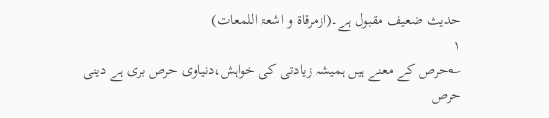حدیث ضعیف مقبول ہے۔(ازمرقاۃ و اشعۃ اللمعات)
۱
؎حرص کے معنے ہیں ہمیشہ زیادتی کی خواہش،دنیاوی حرص بری ہے دینی حرص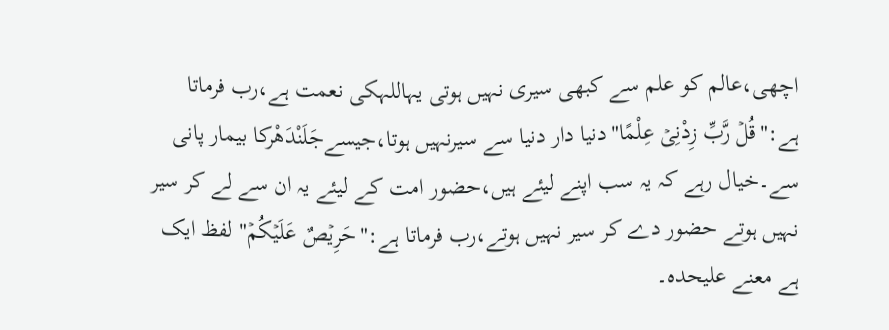اچھی،عالم کو علم سے کبھی سیری نہیں ہوتی یہاللہکی نعمت ہے،رب فرماتا ہے:"قُلۡ رَّبِّ زِدْنِیۡ عِلْمًا"دنیا دار دنیا سے سیرنہیں ہوتا،جیسےجَلَنْدَھْرکا بیمار پانی سے۔خیال رہے کہ یہ سب اپنے لیئے ہیں،حضور امت کے لیئے یہ ان سے لے کر سیر نہیں ہوتے حضور دے کر سیر نہیں ہوتے،رب فرماتا ہے:"حَرِیۡصٌ عَلَیۡکُمۡ" لفظ ایک ہے معنے علیحدہ۔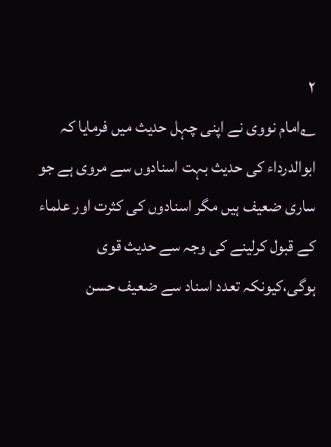۲
؎امام نووی نے اپنی چہل حدیث میں فرمایا کہ ابوالدرداء کی حدیث بہت اسنادوں سے مروی ہے جو ساری ضعیف ہیں مگر اسنادوں کی کثرت اور علماء کے قبول کرلینے کی وجہ سے حدیث قوی ہوگی،کیونکہ تعدد اسناد سے ضعیف حسن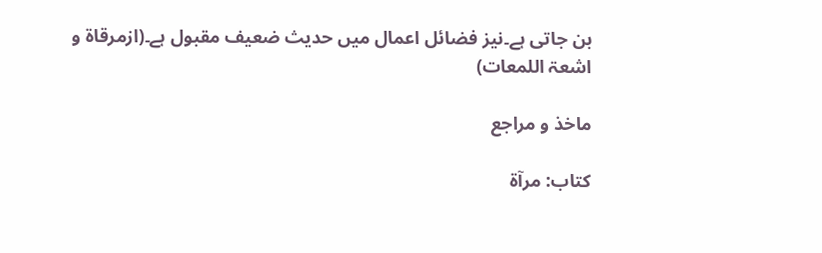بن جاتی ہے۔نیز فضائل اعمال میں حدیث ضعیف مقبول ہے۔(ازمرقاۃ و اشعۃ اللمعات)

ماخذ و مراجع

کتاب: مرآۃ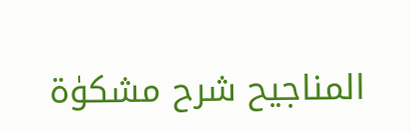المناجیح شرح مشکوٰۃ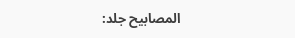المصابیح جلد: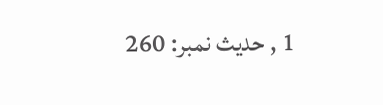1 , حدیث نمبر: 260